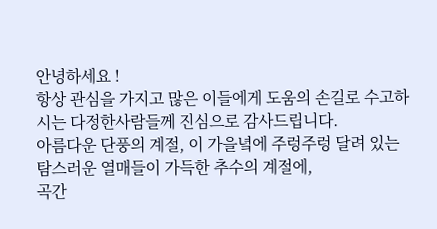안녕하세요 !
항상 관심을 가지고 많은 이들에게 도움의 손길로 수고하시는 다정한사람들께 진심으로 감사드립니다.
아름다운 단풍의 계절, 이 가을녘에 주렁주렁 달려 있는 탐스러운 열매들이 가득한 추수의 계절에,
곡간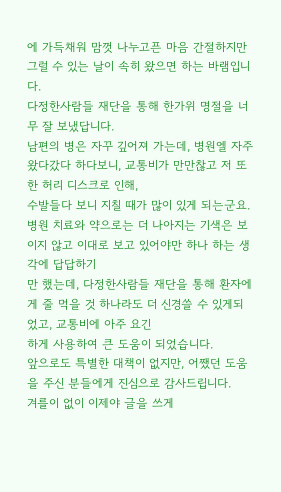에 가득채워 맘껏 나누고픈 마음 간절하지만 그럴 수 있는 날이 속히 왔으면 하는 바램입니다.
다정한사람들 재단을 통해 한가위 명절을 너무 잘 보냈답니다.
남편의 병은 자꾸 깊어져 가는데, 병원엘 자주 왔다갔다 하다보니, 교통비가 만만찮고 저 또한 허리 디스크로 인해,
수발들다 보니 지칠 때가 많이 있게 되는군요.
병원 치료와 약으로는 더 나아지는 기색은 보이지 않고 이대로 보고 있어야만 하나 하는 생각에 답답하기
만 했는데, 다정한사람들 재단을 통해 환자에게 줄 먹을 것 하나라도 더 신경쓸 수 있게되었고, 교통비에 아주 요긴
하게 사용하여 큰 도움이 되었습니다.
앞으로도 특별한 대책이 없지만, 어쨌던 도움을 주신 분들에게 진심으로 감사드립니다.
겨를이 없이 이제야 글을 쓰게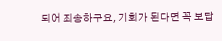되어 죄송하구요, 기회가 된다면 꼭 보답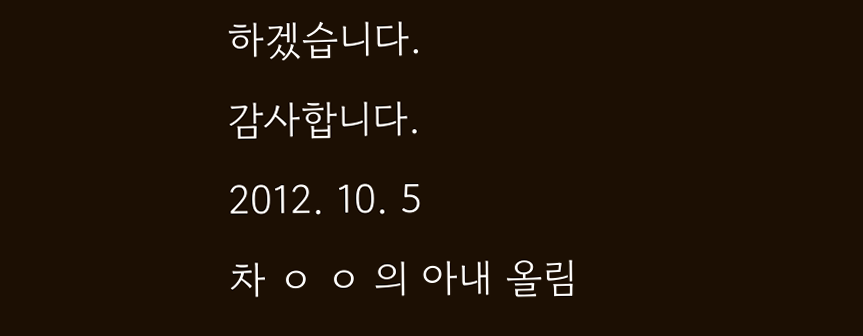하겠습니다.
감사합니다.
2012. 10. 5
차 ㅇ ㅇ 의 아내 올림